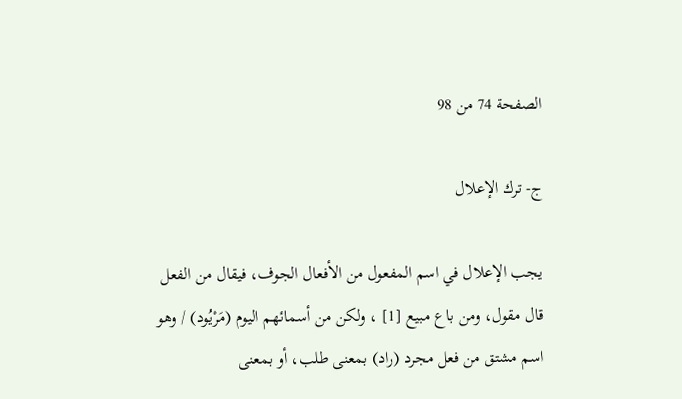الصفحة 74 من 98

ج- ترك الإعلال

يجب الإعلال في اسم المفعول من الأفعال الجوف، فيقال من الفعل قال مقول، ومن باع مبيع [1] ، ولكن من أسمائهم اليوم (مَرْيُود) / وهو اسم مشتق من فعل مجرد (راد) بمعنى طلب، أو بمعنى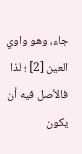جاء، وهو واوي العين [2] ؛ لذا فالأصل فيه أن يكون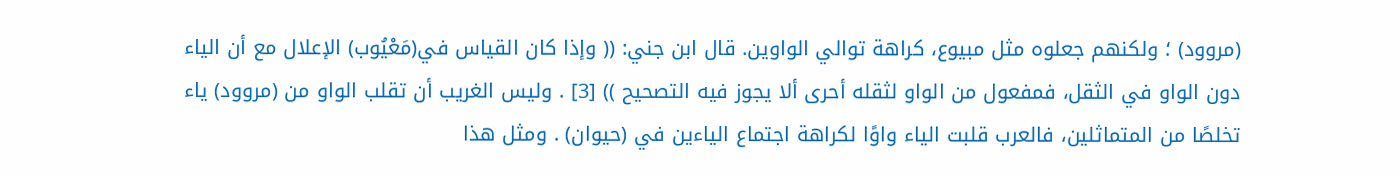(مروود) ؛ ولكنهم جعلوه مثل مبيوع، كراهة توالي الواوين. قال ابن جني: (( وإذا كان القياس في(مَعْيُوب) الإعلال مع أن الياء دون الواو في الثقل، فمفعول من الواو لثقله أحرى ألا يجوز فيه التصحيح )) [3] . وليس الغريب أن تقلب الواو من (مروود) ياء تخلصًا من المتماثلين، فالعرب قلبت الياء واوًا لكراهة اجتماع الياءين في (حيوان) . ومثل هذا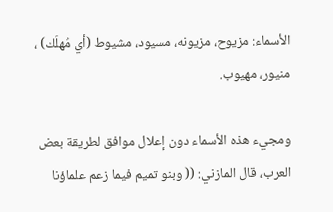الأسماء: مزيوح، مزيونه، مسيود، مشيوط (أي مُهلَك) ، منيور، مهيوب.

ومجيء هذه الأسماء دون إعلال موافق لطريقة بعض العرب، قال المازني: (( وبنو تميم فيما زعم علماؤنا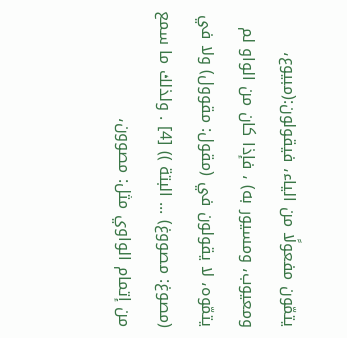يتمّون مفعولًا من الياء، فيقولون:(مبيوع، ومعيوب، ومسيور به) ، فإذا كان من الواو لم يتمّوه، لا يقولون في (مقول: مقوول) ولا في (مصوغ: مصووغ) ... البتة )) [4] . ولذلك ما سمع من إتمام الواوي مثل: مصوون،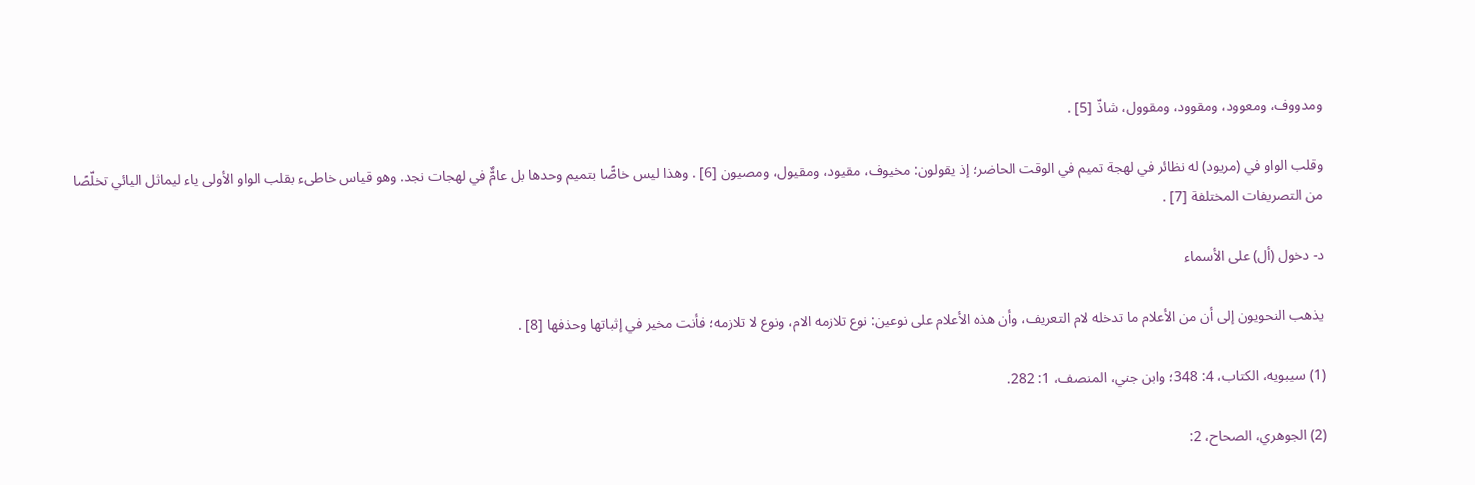ومدووف، ومعوود، ومقوود، ومقوول، شاذّ [5] .

وقلب الواو في (مريود) له نظائر في لهجة تميم في الوقت الحاضر؛ إذ يقولون: مخيوف، مقيود، ومقيول، ومصيون [6] . وهذا ليس خاصًّا بتميم وحدها بل عامٌّ في لهجات نجد. وهو قياس خاطىء بقلب الواو الأولى ياء ليماثل اليائي تخلّصًا من التصريفات المختلفة [7] .

د- دخول (أل) على الأسماء

يذهب النحويون إلى أن من الأعلام ما تدخله لام التعريف، وأن هذه الأعلام على نوعين: نوع تلازمه الام، ونوع لا تلازمه؛ فأنت مخير في إثباتها وحذفها [8] .

(1) سيبويه، الكتاب، 4: 348؛ وابن جني، المنصف، 1: 282.

(2) الجوهري، الصحاح، 2: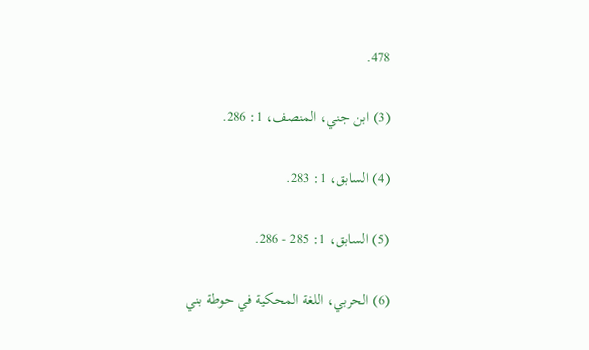478.

(3) ابن جني، المنصف، 1: 286.

(4) السابق، 1: 283.

(5) السابق، 1: 285 - 286.

(6) الحربي، اللغة المحكية في حوطة بني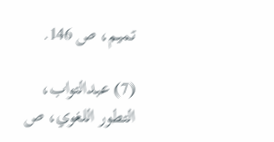تميم، ص 146.

(7) عبدالتواب، التطور اللغوي، ص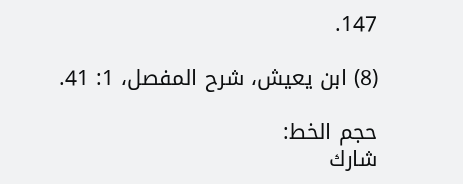147.

(8) ابن يعيش، شرح المفصل، 1: 41.

حجم الخط:
شارك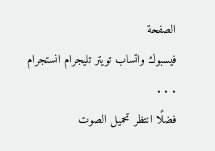الصفحة
فيسبوك واتساب تويتر تليجرام انستجرام
. . .
فضلًا انتظر تحميل الصوت